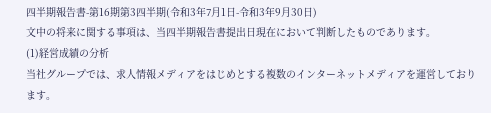四半期報告書-第16期第3四半期(令和3年7月1日-令和3年9月30日)
文中の将来に関する事項は、当四半期報告書提出日現在において判断したものであります。
(1)経営成績の分析
当社グループでは、求人情報メディアをはじめとする複数のインターネットメディアを運営しております。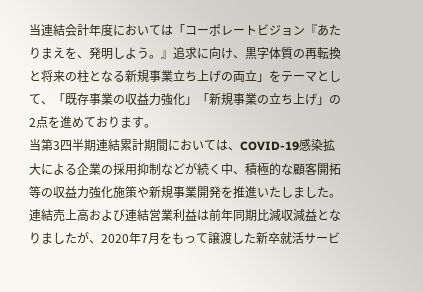当連結会計年度においては「コーポレートビジョン『あたりまえを、発明しよう。』追求に向け、黒字体質の再転換と将来の柱となる新規事業立ち上げの両立」をテーマとして、「既存事業の収益力強化」「新規事業の立ち上げ」の2点を進めております。
当第3四半期連結累計期間においては、COVID-19感染拡大による企業の採用抑制などが続く中、積極的な顧客開拓等の収益力強化施策や新規事業開発を推進いたしました。連結売上高および連結営業利益は前年同期比減収減益となりましたが、2020年7月をもって譲渡した新卒就活サービ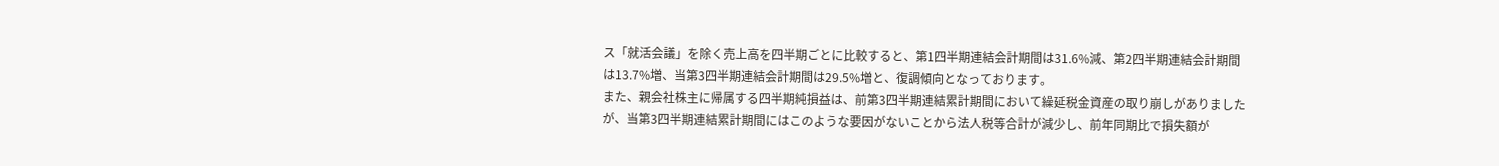ス「就活会議」を除く売上高を四半期ごとに比較すると、第1四半期連結会計期間は31.6%減、第2四半期連結会計期間は13.7%増、当第3四半期連結会計期間は29.5%増と、復調傾向となっております。
また、親会社株主に帰属する四半期純損益は、前第3四半期連結累計期間において繰延税金資産の取り崩しがありましたが、当第3四半期連結累計期間にはこのような要因がないことから法人税等合計が減少し、前年同期比で損失額が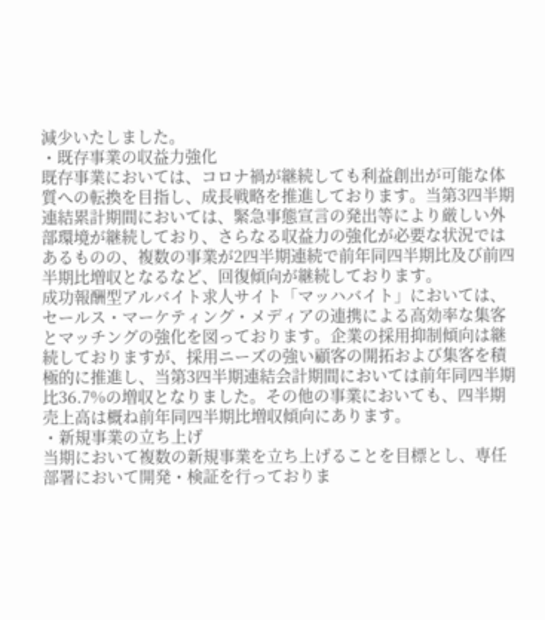減少いたしました。
・既存事業の収益力強化
既存事業においては、コロナ禍が継続しても利益創出が可能な体質への転換を目指し、成長戦略を推進しております。当第3四半期連結累計期間においては、緊急事態宣言の発出等により厳しい外部環境が継続しており、さらなる収益力の強化が必要な状況ではあるものの、複数の事業が2四半期連続で前年同四半期比及び前四半期比増収となるなど、回復傾向が継続しております。
成功報酬型アルバイト求人サイト「マッハバイト」においては、セールス・マーケティング・メディアの連携による高効率な集客とマッチングの強化を図っております。企業の採用抑制傾向は継続しておりますが、採用ニーズの強い顧客の開拓および集客を積極的に推進し、当第3四半期連結会計期間においては前年同四半期比36.7%の増収となりました。その他の事業においても、四半期売上高は概ね前年同四半期比増収傾向にあります。
・新規事業の立ち上げ
当期において複数の新規事業を立ち上げることを目標とし、専任部署において開発・検証を行っておりま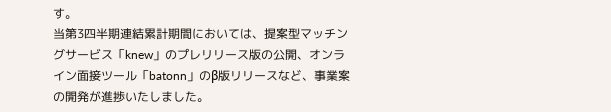す。
当第3四半期連結累計期間においては、提案型マッチングサービス「knew」のプレリリース版の公開、オンライン面接ツール「batonn」のβ版リリースなど、事業案の開発が進捗いたしました。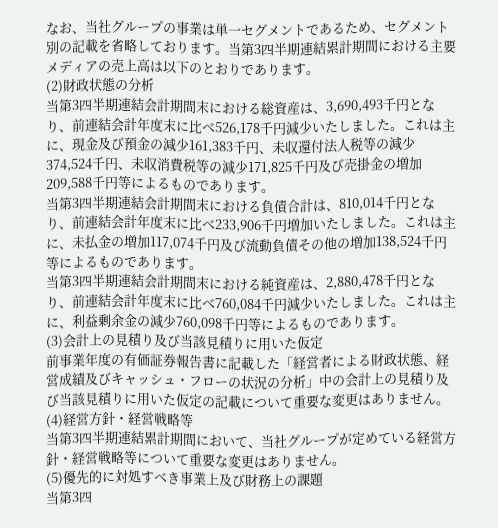なお、当社グループの事業は単一セグメントであるため、セグメント別の記載を省略しております。当第3四半期連結累計期間における主要メディアの売上高は以下のとおりであります。
(2)財政状態の分析
当第3四半期連結会計期間末における総資産は、3,690,493千円となり、前連結会計年度末に比べ526,178千円減少いたしました。これは主に、現金及び預金の減少161,383千円、未収還付法人税等の減少374,524千円、未収消費税等の減少171,825千円及び売掛金の増加209,588千円等によるものであります。
当第3四半期連結会計期間末における負債合計は、810,014千円となり、前連結会計年度末に比べ233,906千円増加いたしました。これは主に、未払金の増加117,074千円及び流動負債その他の増加138,524千円等によるものであります。
当第3四半期連結会計期間末における純資産は、2,880,478千円となり、前連結会計年度末に比べ760,084千円減少いたしました。これは主に、利益剰余金の減少760,098千円等によるものであります。
(3)会計上の見積り及び当該見積りに用いた仮定
前事業年度の有価証券報告書に記載した「経営者による財政状態、経営成績及びキャッシュ・フローの状況の分析」中の会計上の見積り及び当該見積りに用いた仮定の記載について重要な変更はありません。
(4)経営方針・経営戦略等
当第3四半期連結累計期間において、当社グループが定めている経営方針・経営戦略等について重要な変更はありません。
(5)優先的に対処すべき事業上及び財務上の課題
当第3四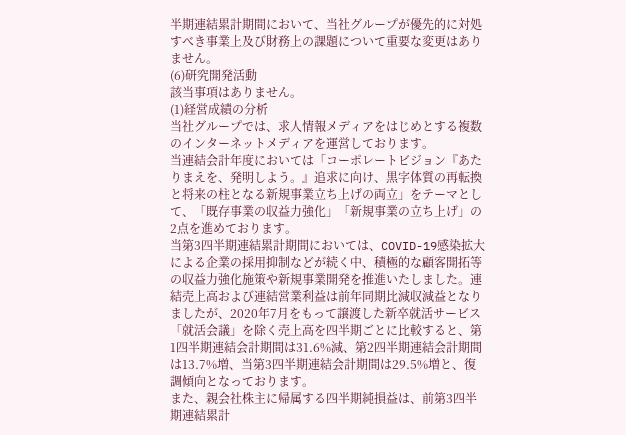半期連結累計期間において、当社グループが優先的に対処すべき事業上及び財務上の課題について重要な変更はありません。
(6)研究開発活動
該当事項はありません。
(1)経営成績の分析
当社グループでは、求人情報メディアをはじめとする複数のインターネットメディアを運営しております。
当連結会計年度においては「コーポレートビジョン『あたりまえを、発明しよう。』追求に向け、黒字体質の再転換と将来の柱となる新規事業立ち上げの両立」をテーマとして、「既存事業の収益力強化」「新規事業の立ち上げ」の2点を進めております。
当第3四半期連結累計期間においては、COVID-19感染拡大による企業の採用抑制などが続く中、積極的な顧客開拓等の収益力強化施策や新規事業開発を推進いたしました。連結売上高および連結営業利益は前年同期比減収減益となりましたが、2020年7月をもって譲渡した新卒就活サービス「就活会議」を除く売上高を四半期ごとに比較すると、第1四半期連結会計期間は31.6%減、第2四半期連結会計期間は13.7%増、当第3四半期連結会計期間は29.5%増と、復調傾向となっております。
また、親会社株主に帰属する四半期純損益は、前第3四半期連結累計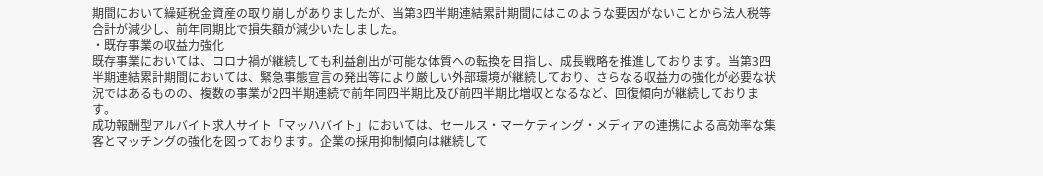期間において繰延税金資産の取り崩しがありましたが、当第3四半期連結累計期間にはこのような要因がないことから法人税等合計が減少し、前年同期比で損失額が減少いたしました。
・既存事業の収益力強化
既存事業においては、コロナ禍が継続しても利益創出が可能な体質への転換を目指し、成長戦略を推進しております。当第3四半期連結累計期間においては、緊急事態宣言の発出等により厳しい外部環境が継続しており、さらなる収益力の強化が必要な状況ではあるものの、複数の事業が2四半期連続で前年同四半期比及び前四半期比増収となるなど、回復傾向が継続しております。
成功報酬型アルバイト求人サイト「マッハバイト」においては、セールス・マーケティング・メディアの連携による高効率な集客とマッチングの強化を図っております。企業の採用抑制傾向は継続して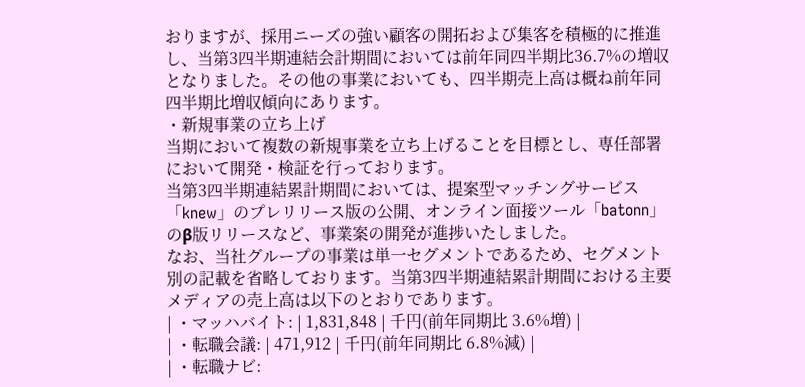おりますが、採用ニーズの強い顧客の開拓および集客を積極的に推進し、当第3四半期連結会計期間においては前年同四半期比36.7%の増収となりました。その他の事業においても、四半期売上高は概ね前年同四半期比増収傾向にあります。
・新規事業の立ち上げ
当期において複数の新規事業を立ち上げることを目標とし、専任部署において開発・検証を行っております。
当第3四半期連結累計期間においては、提案型マッチングサービス「knew」のプレリリース版の公開、オンライン面接ツール「batonn」のβ版リリースなど、事業案の開発が進捗いたしました。
なお、当社グループの事業は単一セグメントであるため、セグメント別の記載を省略しております。当第3四半期連結累計期間における主要メディアの売上高は以下のとおりであります。
| ・マッハバイト: | 1,831,848 | 千円(前年同期比 3.6%増) |
| ・転職会議: | 471,912 | 千円(前年同期比 6.8%減) |
| ・転職ナビ: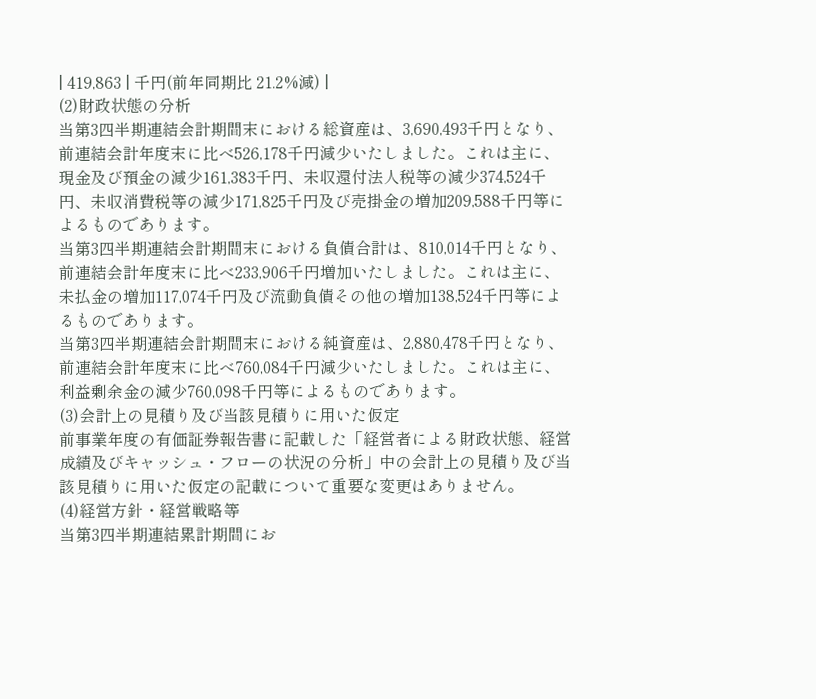| 419,863 | 千円(前年同期比 21.2%減) |
(2)財政状態の分析
当第3四半期連結会計期間末における総資産は、3,690,493千円となり、前連結会計年度末に比べ526,178千円減少いたしました。これは主に、現金及び預金の減少161,383千円、未収還付法人税等の減少374,524千円、未収消費税等の減少171,825千円及び売掛金の増加209,588千円等によるものであります。
当第3四半期連結会計期間末における負債合計は、810,014千円となり、前連結会計年度末に比べ233,906千円増加いたしました。これは主に、未払金の増加117,074千円及び流動負債その他の増加138,524千円等によるものであります。
当第3四半期連結会計期間末における純資産は、2,880,478千円となり、前連結会計年度末に比べ760,084千円減少いたしました。これは主に、利益剰余金の減少760,098千円等によるものであります。
(3)会計上の見積り及び当該見積りに用いた仮定
前事業年度の有価証券報告書に記載した「経営者による財政状態、経営成績及びキャッシュ・フローの状況の分析」中の会計上の見積り及び当該見積りに用いた仮定の記載について重要な変更はありません。
(4)経営方針・経営戦略等
当第3四半期連結累計期間にお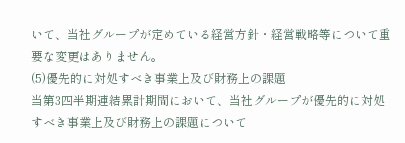いて、当社グループが定めている経営方針・経営戦略等について重要な変更はありません。
(5)優先的に対処すべき事業上及び財務上の課題
当第3四半期連結累計期間において、当社グループが優先的に対処すべき事業上及び財務上の課題について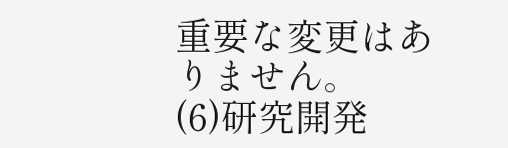重要な変更はありません。
(6)研究開発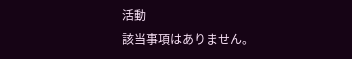活動
該当事項はありません。